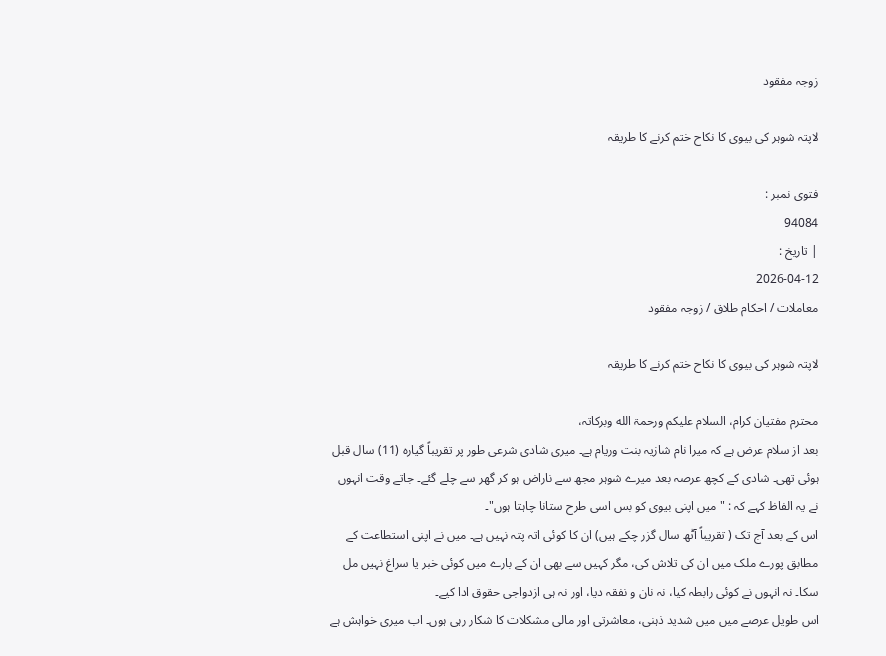زوجہ مفقود

لاپتہ شوہر کی بیوی کا نکاح ختم کرنے کا طریقہ

فتوی نمبر :
94084
| تاریخ :
2026-04-12
معاملات / احکام طلاق / زوجہ مفقود

لاپتہ شوہر کی بیوی کا نکاح ختم کرنے کا طریقہ

محترم مفتیان کرام، السلام علیکم ورحمۃ الله وبركاتہ،
بعد از سلام عرض ہے کہ میرا نام شازیہ بنت وریام ہے۔ میری شادی شرعی طور پر تقریباً گیارہ (11) سال قبل ہوئی تھی۔ شادی کے کچھ عرصہ بعد میرے شوہر مجھ سے ناراض ہو کر گھر سے چلے گئے۔ جاتے وقت انہوں نے یہ الفاظ کہے کہ : " میں اپنی بیوی کو بس اسی طرح ستانا چاہتا ہوں"۔
اس کے بعد آج تک ( تقریباً آٹھ سال گزر چکے ہیں) ان کا کوئی اتہ پتہ نہیں ہے۔ میں نے اپنی استطاعت کے مطابق پورے ملک میں ان کی تلاش کی، مگر کہیں سے بھی ان کے بارے میں کوئی خبر یا سراغ نہیں مل سکا۔ نہ انہوں نے کوئی رابطہ کیا، نہ نان و نفقہ دیا، اور نہ ہی ازدواجی حقوق ادا کیے۔
اس طویل عرصے میں میں شدید ذہنی، معاشرتی اور مالی مشکلات کا شکار رہی ہوں۔ اب میری خواہش ہے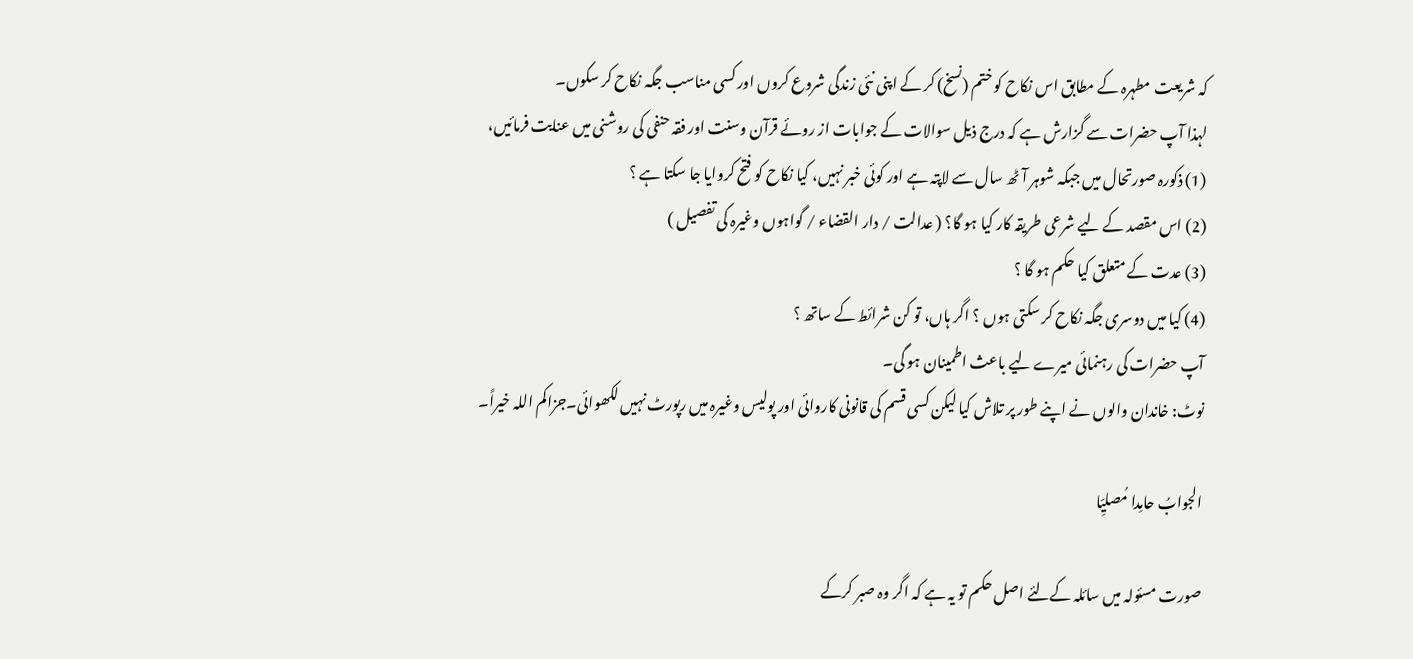کہ شریعت مطہرہ کے مطابق اس نکاح کو ختم (نسخ) کر کے اپنی نئی زندگی شروع کروں اور کسی مناسب جگہ نکاح کر سکوں۔
لہذا آپ حضرات سے گزارش ہے کہ درج ذیل سوالات کے جوابات از روئے قرآن وسنت اور فقہ حنفی کی روشنی میں عنایت فرمائیں،
(1) ذکورہ صورتحال میں جبکہ شوہر آٹھ سال سے لاپتہ ہے اور کوئی خبر نہیں، کیا نکاح کو فتح کروایا جا سکتا ہے ؟
(2) اس مقصد کے لیے شرعی طریقہ کار کیا ہو گا؟ ( عدالت / دار القضاء / گواہوں وغیرہ کی تفصیل )
(3) عدت کے متعلق کیا حکم ہو گا ؟
(4) کیا میں دوسری جگہ نکاح کر سکتی ہوں ؟ اگر ہاں، تو کن شرائط کے ساتھ ؟
آپ حضرات کی رہنمائی میرے لیے باعث اطمینان ہو گی۔
نوٹ: خاندان والوں نے اپنے طور پر تلاش کیا لیکن کسی قسم کی قانونی کاروائی اور پولیس وغیرہ میں رپورٹ نہیں لکھوائی۔جزاکم اللہ خیراً۔

الجوابُ حامِدا مُصلیِّا

صورت مسئولہ میں سائلہ کےلئے اصل حکم تو یہ ہے کہ اگر وہ صبر کرکے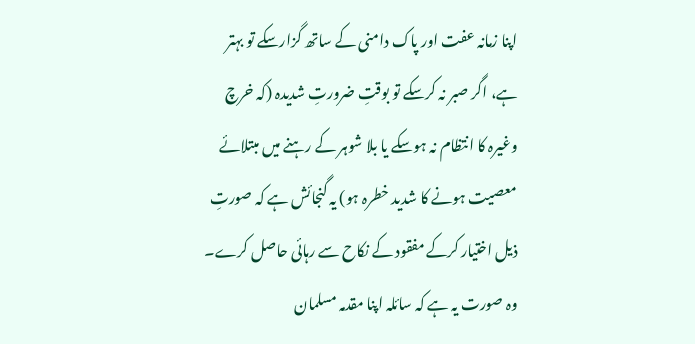اپنا زمانہ عفت اور پاک دامنی کے ساتھ گزارسکے تو بہتر ہے، اگر صبر نہ کرسکے تو بوقتِ ضرورتِ شدیدہ (کہ خرچ وغیرہ کا انتظام نہ ہوسکے یا بلا شوہر کے رہنے میں مبتلائے معصیت ہونے کا شدید خطرہ ہو) یہ گنجائش ہے کہ صورتِ ذیل اختیار کرکے مفقود کے نکاح سے رہائی حاصل کرے۔
وہ صورت یہ ہے کہ سائلہ اپنا مقدمہ مسلمان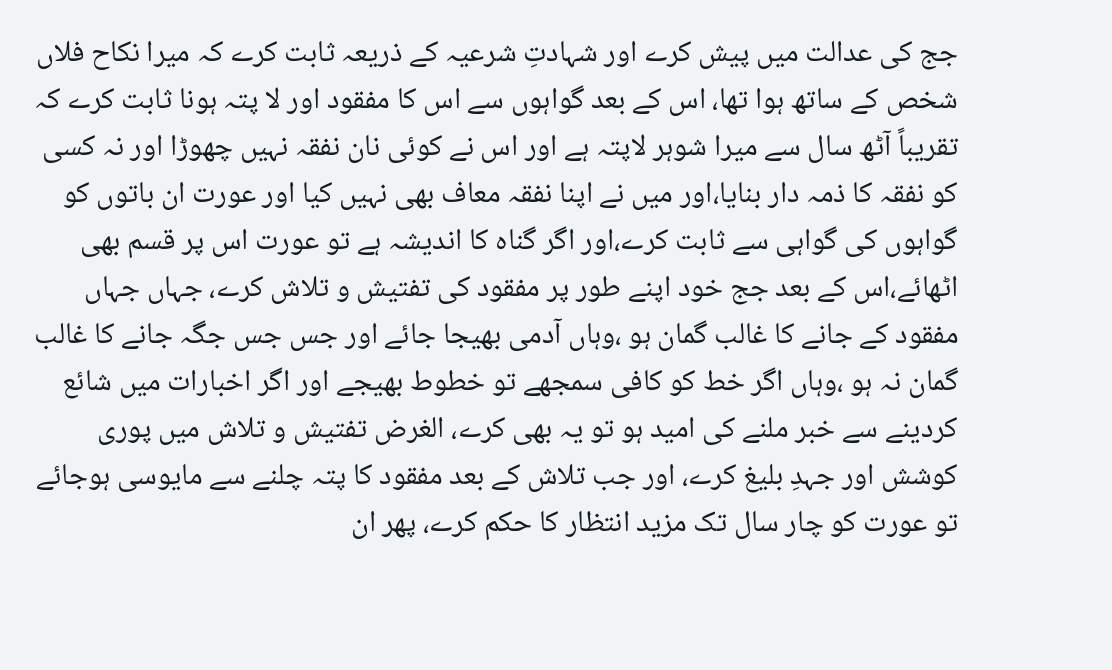جج کی عدالت میں پیش کرے اور شہادتِ شرعیہ کے ذریعہ ثابت کرے کہ میرا نکاح فلاں شخص کے ساتھ ہوا تھا، اس کے بعد گواہوں سے اس کا مفقود اور لا پتہ ہونا ثابت کرے کہ تقریباً آٹھ سال سے میرا شوہر لاپتہ ہے اور اس نے کوئی نان نفقہ نہیں چھوڑا اور نہ کسی کو نفقہ کا ذمہ دار بنایا،اور میں نے اپنا نفقہ معاف بھی نہیں کیا اور عورت ان باتوں کو گواہوں کی گواہی سے ثابت کرے،اور اگر گناہ کا اندیشہ ہے تو عورت اس پر قسم بھی اٹھائے،اس کے بعد جج خود اپنے طور پر مفقود کی تفتیش و تلاش کرے، جہاں جہاں مفقود کے جانے کا غالب گمان ہو ،وہاں آدمی بھیجا جائے اور جس جس جگہ جانے کا غالب گمان نہ ہو ،وہاں اگر خط کو کافی سمجھے تو خطوط بھیجے اور اگر اخبارات میں شائع کردینے سے خبر ملنے کی امید ہو تو یہ بھی کرے، الغرض تفتیش و تلاش میں پوری کوشش اور جہدِ بلیغ کرے، اور جب تلاش کے بعد مفقود کا پتہ چلنے سے مایوسی ہوجائے تو عورت کو چار سال تک مزید انتظار کا حکم کرے، پھر ان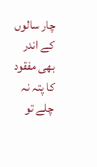چار سالوں کے اندر بھی مفقود کا پتہ نہ چلے تو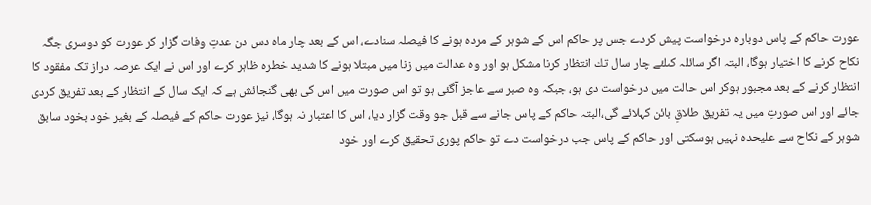عورت حاکم کے پاس دوبارہ درخواست پیش کردے جس پر حاکم اس کے شوہر کے مردہ ہونے کا فیصلہ سنادے، اس کے بعد چار ماہ دس دن عدتِ وفات گزار کر عورت کو دوسری جگہ نکاح کرنے کا اختیار ہوگا، البتہ اگر سائلہ كىلئے چار سال تك انتظار كرنا مشكل ہو اور وه عدالت میں زنا میں مبتلا ہونے کا شدید خطرہ ظاہر کرے اور اس نے ایک عرصہ دراز تک مفقود کا انتظار کرنے کے بعد مجبور ہوکر اس حالت میں درخواست دی ہو، جبکہ وہ صبر سے عاجز آگئی ہو تو اس صورت میں اس کی بھی گنجائش ہے کہ ایک سال کے انتظار کے بعد تفریق کردی جائے اور اس صورتِ میں یہ تفریق طلاقِ بائن کہلائے گی،البتہ حاکم کے پاس جانے سے قبل جو وقت گزار دیا، اس کا اعتبار نہ ہوگا، نیز عورت حاکم کے فیصلہ کے بغیر خود بخود سابق شوہر کے نکاح سے علیحدہ نہیں ہوسکتی اور حاکم کے پاس جب درخواست دے تو حاکم پوری تحقیق کرے اور خود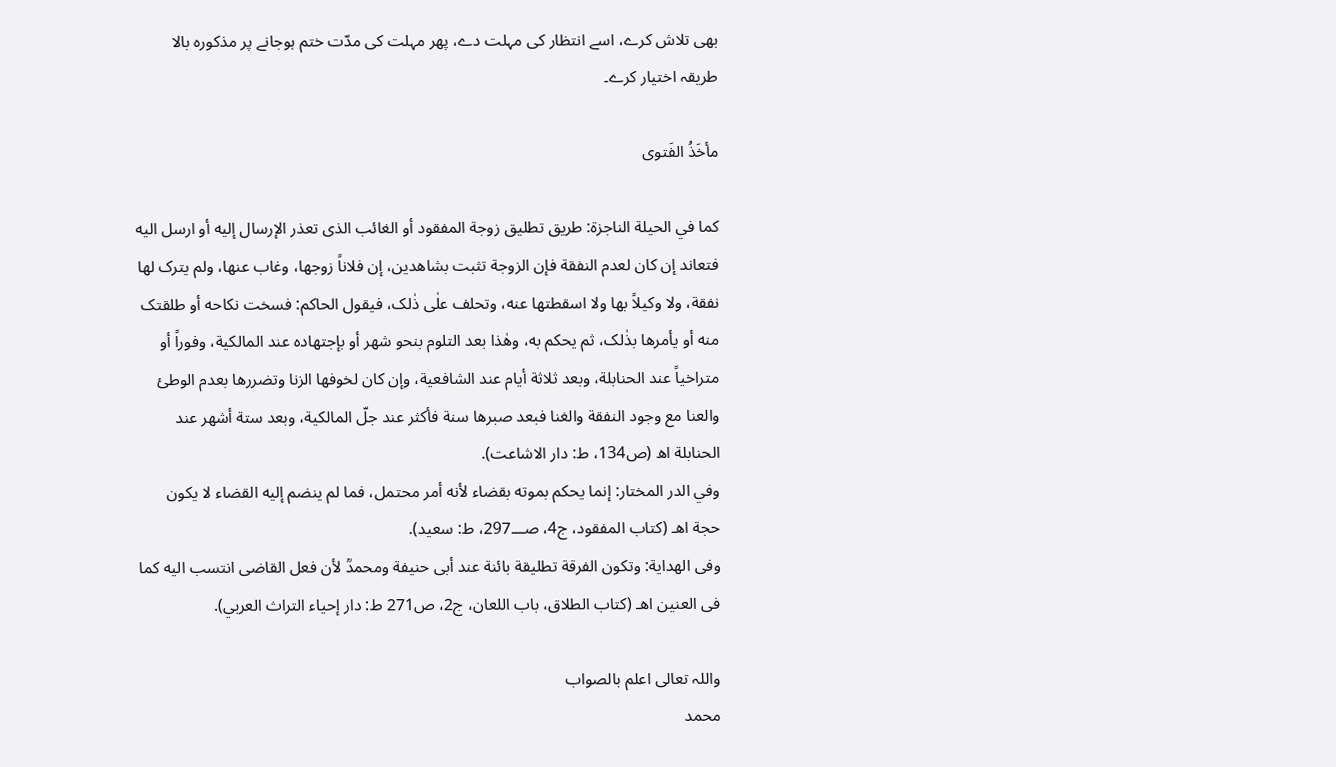بھی تلاش کرے، اسے انتظار کی مہلت دے، پھر مہلت کی مدّت ختم ہوجانے پر مذکورہ بالا طریقہ اختیار کرے۔

مأخَذُ الفَتوی

کما في الحیلة الناجزۃ: طریق تطلیق زوجة المفقود أو الغائب الذی تعذر الإرسال إلیه أو ارسل الیه فتعاند إن کان لعدم النفقة فإن الزوجة تثبت بشاھدین، إن فلاناً زوجھا، وغاب عنھا، ولم یترک لھا نفقة، ولا وکیلاً بھا ولا اسقطتھا عنه، وتحلف علٰی ذٰلک، فیقول الحاکم: فسخت نکاحه أو طلقتک منه أو یأمرھا بذٰلک، ثم یحکم به، وھٰذا بعد التلوم بنحو شھر أو بإجتھادہ عند المالکیة، وفوراً أو متراخیاً عند الحنابلة، وبعد ثلاثة أیام عند الشافعیة، وإن کان لخوفھا الزنا وتضررھا بعدم الوطئ والعنا مع وجود النفقة والغنا فبعد صبرھا سنة فأکثر عند جلّ المالکیة، وبعد ستة أشھر عند الحنابلة اھ (ص134، ط: دار الاشاعت).
وفي الدر المختار: إنما يحكم بموته بقضاء لأنه أمر محتمل، فما لم ينضم إليه القضاء لا يكون حجة اهـ (كتاب المفقود، ج4، صـــ297، ط: سعید).
وفی الھدایة: وتکون الفرقة تطلیقة بائنة عند أبی حنیفة ومحمدؒ لأن فعل القاضی انتسب الیه کما فی العنین اهـ (كتاب الطلاق، باب اللعان، ج2، ص271 ط: دار إحياء التراث العربي).

واللہ تعالی اعلم بالصواب
محمد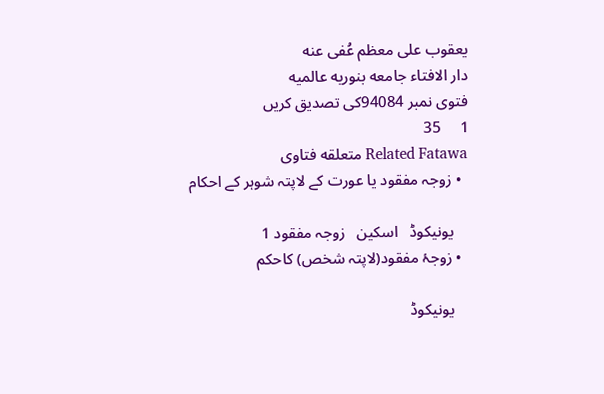یعقوب علی معظم عُفی عنه
دار الافتاء جامعه بنوریه عالمیه
فتوی نمبر 94084کی تصدیق کریں
1     35
Related Fatawa متعلقه فتاوی
  • زوجہ مفقود یا عورت کے لاپتہ شوہر کے احکام

    یونیکوڈ   اسکین   زوجہ مفقود 1
  • زوجۂ مفقود(لاپتہ شخص) کاحکم

    یونیکوڈ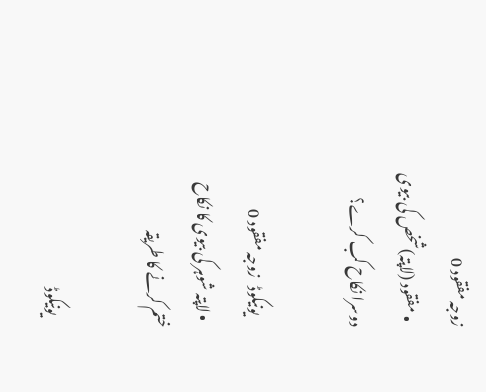زوجہ مفقود 0
  • مفقود (لاپتہ)شخص کی بیوی دوسرا نکاح کب کرے؟

    یونیکوڈ   زوجہ مفقود 0
  • لاپتہ شوہر کی بیوی کا نکاح ختم کرنے کا طریقہ

    یونیکوڈ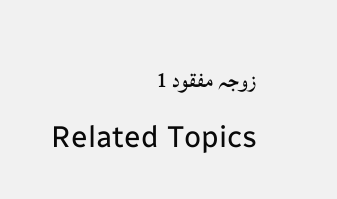زوجہ مفقود 1
Related Topics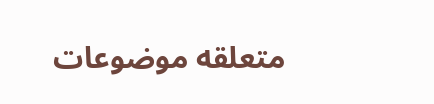متعلقه موضوعات